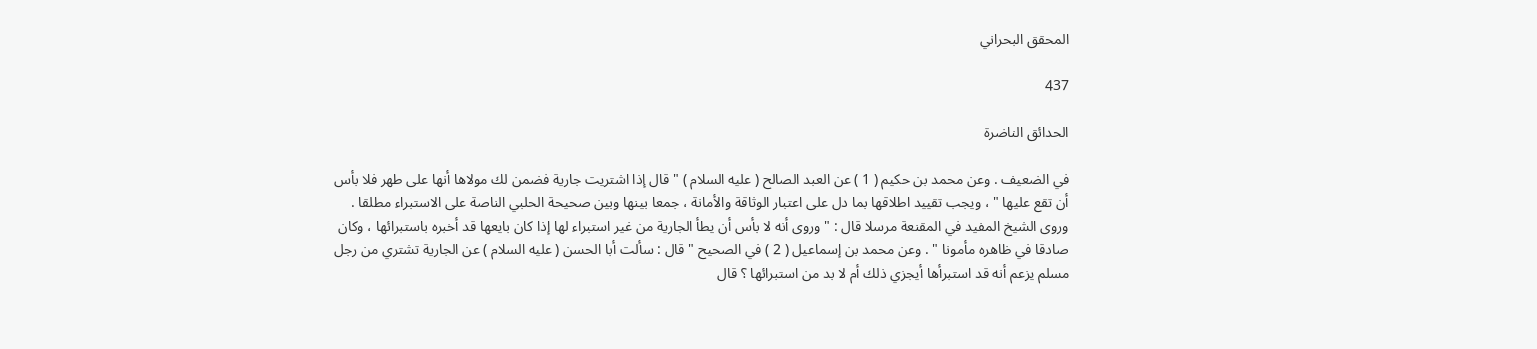المحقق البحراني

437

الحدائق الناضرة

في الضعيف . وعن محمد بن حكيم ( 1 ) عن العبد الصالح ( عليه السلام ) " قال إذا اشتريت جارية فضمن لك مولاها أنها على طهر فلا بأس أن تقع عليها " ، ويجب تقييد اطلاقها بما دل على اعتبار الوثاقة والأمانة ، جمعا بينها وبين صحيحة الحلبي الناصة على الاستبراء مطلقا . وروى الشيخ المفيد في المقنعة مرسلا قال : " وروى أنه لا بأس أن يطأ الجارية من غير استبراء لها إذا كان بايعها قد أخبره باستبرائها ، وكان صادقا في ظاهره مأمونا " . وعن محمد بن إسماعيل ( 2 ) في الصحيح " قال : سألت أبا الحسن ( عليه السلام ) عن الجارية تشتري من رجل مسلم يزعم أنه قد استبرأها أيجزي ذلك أم لا بد من استبرائها ؟ قال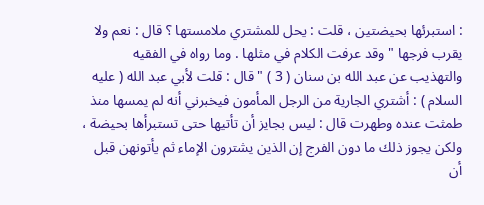: استبرئها بحيضتين ، قلت : يحل للمشتري ملامستها ؟ قال : نعم ولا يقرب فرجها " وقد عرفت الكلام في مثلها . وما رواه في الفقيه والتهذيب عن عبد الله بن سنان ( 3 ) " قال : قلت لأبي عبد الله ( عليه السلام ) : أشتري الجارية من الرجل المأمون فيخبرني أنه لم يمسها منذ طمثت عنده وطهرت قال : ليس بجايز أن تأتيها حتى تستبرأها بحيضة ، ولكن يجوز ذلك ما دون الفرج إن الذين يشترون الإماء ثم يأتونهن قبل أن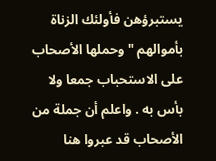يستبرؤهن فأولئك الزناة بأموالهم " وحملها الأصحاب على الاستحباب جمعا ولا بأس به . واعلم أن جملة من الأصحاب قد عبروا هنا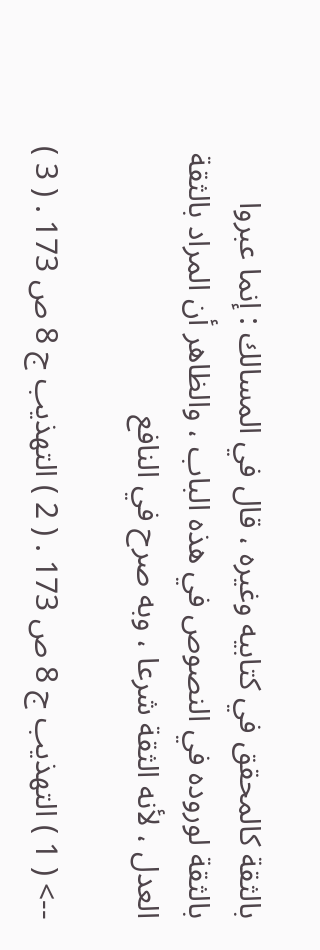بالثقة كالمحقق في كتابيه وغيره ، قال في المسالك : إنما عبروا بالثقة لوروده في النصوص في هذه الباب ، والظاهر أن المراد بالثقة العدل ، لأنه الثقة شرعا ، وبه صرح في النافع

--> ( 1 ) التهذيب ج 8 ص 173 . ( 2 ) التهذيب ج 8 ص 173 . ( 3 )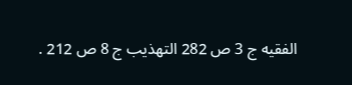الفقيه ج 3 ص 282 التهذيب ج 8 ص 212 .